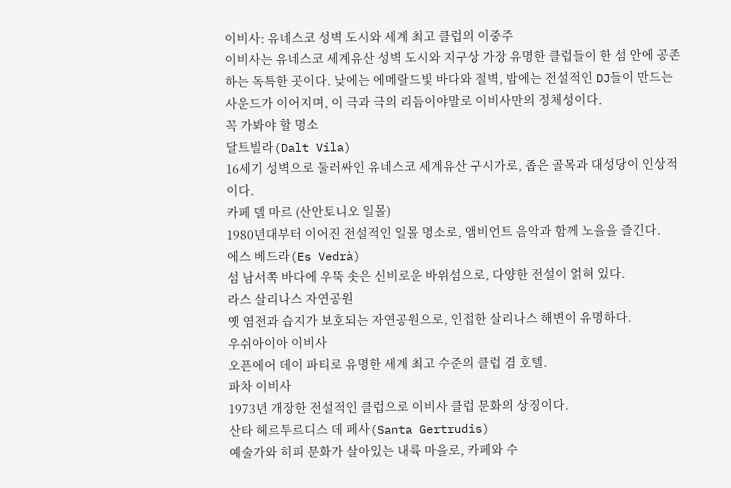이비사: 유네스코 성벽 도시와 세계 최고 클럽의 이중주
이비사는 유네스코 세계유산 성벽 도시와 지구상 가장 유명한 클럽들이 한 섬 안에 공존하는 독특한 곳이다. 낮에는 에메랄드빛 바다와 절벽, 밤에는 전설적인 DJ들이 만드는 사운드가 이어지며, 이 극과 극의 리듬이야말로 이비사만의 정체성이다.
꼭 가봐야 할 명소
달트빌라(Dalt Vila)
16세기 성벽으로 둘러싸인 유네스코 세계유산 구시가로, 좁은 골목과 대성당이 인상적이다.
카페 델 마르 (산안토니오 일몰)
1980년대부터 이어진 전설적인 일몰 명소로, 앰비언트 음악과 함께 노을을 즐긴다.
에스 베드라(Es Vedrà)
섬 남서쪽 바다에 우뚝 솟은 신비로운 바위섬으로, 다양한 전설이 얽혀 있다.
라스 살리나스 자연공원
옛 염전과 습지가 보호되는 자연공원으로, 인접한 살리나스 해변이 유명하다.
우쉬아이아 이비사
오픈에어 데이 파티로 유명한 세계 최고 수준의 클럽 겸 호텔.
파차 이비사
1973년 개장한 전설적인 클럽으로 이비사 클럽 문화의 상징이다.
산타 헤르투르디스 데 페사(Santa Gertrudis)
예술가와 히피 문화가 살아있는 내륙 마을로, 카페와 수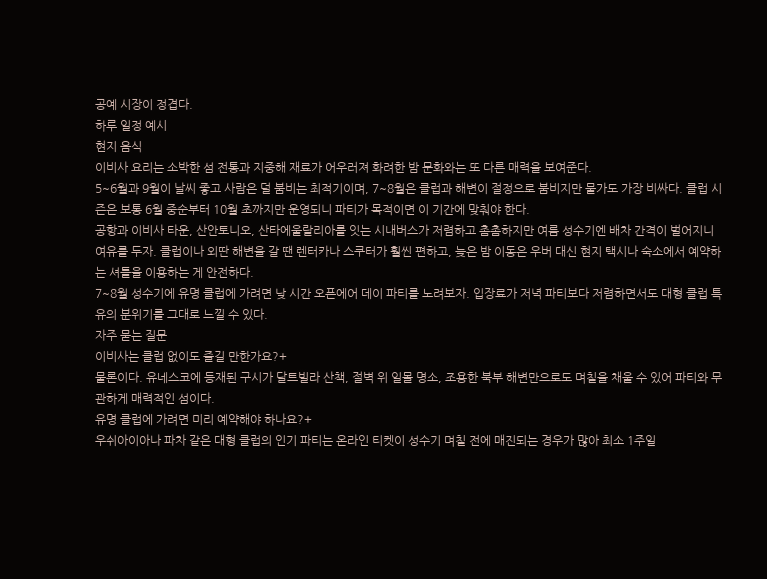공예 시장이 정겹다.
하루 일정 예시
현지 음식
이비사 요리는 소박한 섬 전통과 지중해 재료가 어우러져 화려한 밤 문화와는 또 다른 매력을 보여준다.
5~6월과 9월이 날씨 좋고 사람은 덜 붐비는 최적기이며, 7~8월은 클럽과 해변이 절정으로 붐비지만 물가도 가장 비싸다. 클럽 시즌은 보통 6월 중순부터 10월 초까지만 운영되니 파티가 목적이면 이 기간에 맞춰야 한다.
공항과 이비사 타운, 산안토니오, 산타에울랄리아를 잇는 시내버스가 저렴하고 촘촘하지만 여름 성수기엔 배차 간격이 벌어지니 여유를 두자. 클럽이나 외딴 해변을 갈 땐 렌터카나 스쿠터가 훨씬 편하고, 늦은 밤 이동은 우버 대신 현지 택시나 숙소에서 예약하는 셔틀을 이용하는 게 안전하다.
7~8월 성수기에 유명 클럽에 가려면 낮 시간 오픈에어 데이 파티를 노려보자. 입장료가 저녁 파티보다 저렴하면서도 대형 클럽 특유의 분위기를 그대로 느낄 수 있다.
자주 묻는 질문
이비사는 클럽 없이도 즐길 만한가요?+
물론이다. 유네스코에 등재된 구시가 달트빌라 산책, 절벽 위 일몰 명소, 조용한 북부 해변만으로도 며칠을 채울 수 있어 파티와 무관하게 매력적인 섬이다.
유명 클럽에 가려면 미리 예약해야 하나요?+
우쉬아이아나 파차 같은 대형 클럽의 인기 파티는 온라인 티켓이 성수기 며칠 전에 매진되는 경우가 많아 최소 1주일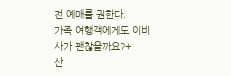전 예매를 권한다.
가족 여행객에게도 이비사가 괜찮을까요?+
산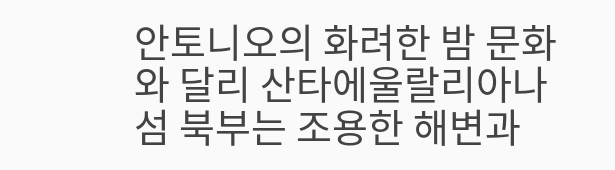안토니오의 화려한 밤 문화와 달리 산타에울랄리아나 섬 북부는 조용한 해변과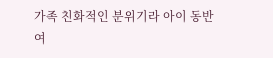가족 친화적인 분위기라 아이 동반 여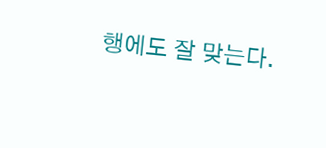행에도 잘 맞는다.